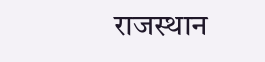राजस्थान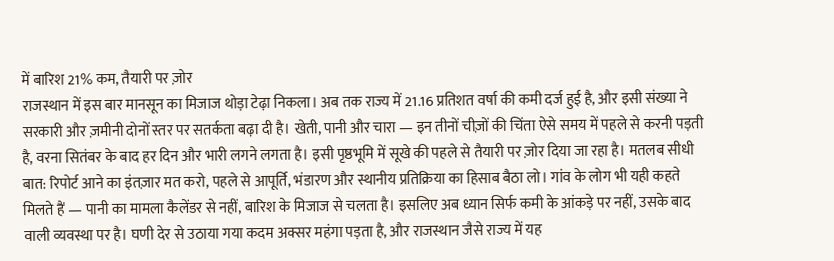में बारिश 21% कम, तैयारी पर ज़ोर
राजस्थान में इस बार मानसून का मिजाज थोड़ा टेढ़ा निकला। अब तक राज्य में 21.16 प्रतिशत वर्षा की कमी दर्ज हुई है, और इसी संख्या ने सरकारी और ज़मीनी दोनों स्तर पर सतर्कता बढ़ा दी है। खेती, पानी और चारा — इन तीनों चीज़ों की चिंता ऐसे समय में पहले से करनी पड़ती है, वरना सितंबर के बाद हर दिन और भारी लगने लगता है। इसी पृष्ठभूमि में सूखे की पहले से तैयारी पर ज़ोर दिया जा रहा है। मतलब सीधी बात: रिपोर्ट आने का इंतज़ार मत करो, पहले से आपूर्ति, भंडारण और स्थानीय प्रतिक्रिया का हिसाब बैठा लो। गांव के लोग भी यही कहते मिलते हैं — पानी का मामला कैलेंडर से नहीं, बारिश के मिजाज से चलता है। इसलिए अब ध्यान सिर्फ कमी के आंकड़े पर नहीं, उसके बाद वाली व्यवस्था पर है। घणी देर से उठाया गया कदम अक्सर महंगा पड़ता है, और राजस्थान जैसे राज्य में यह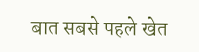बात सबसे पहले खेत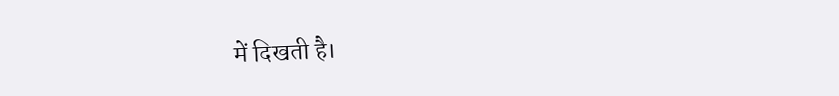में दिखती है।